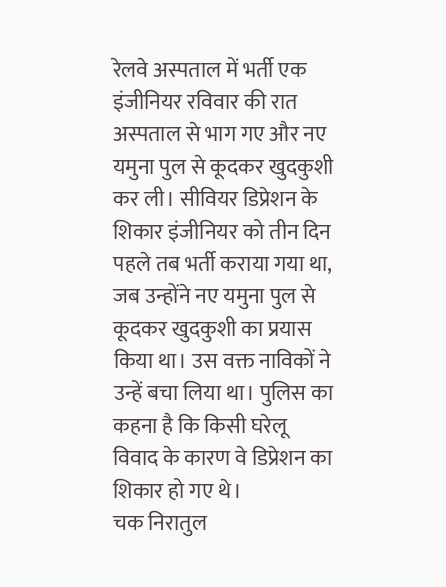रेलवे अस्पताल में भर्ती एक इंजीनियर रविवार की रात अस्पताल से भाग गए और नए यमुना पुल से कूदकर खुदकुशी कर ली। सीवियर डिप्रेशन के शिकार इंजीनियर को तीन दिन पहले तब भर्ती कराया गया था, जब उन्होंने नए यमुना पुल से कूदकर खुदकुशी का प्रयास किया था। उस वक्त नाविकों ने उन्हें बचा लिया था। पुलिस का कहना है कि किसी घरेलू विवाद के कारण वे डिप्रेशन का शिकार हो गए थे।
चक निरातुल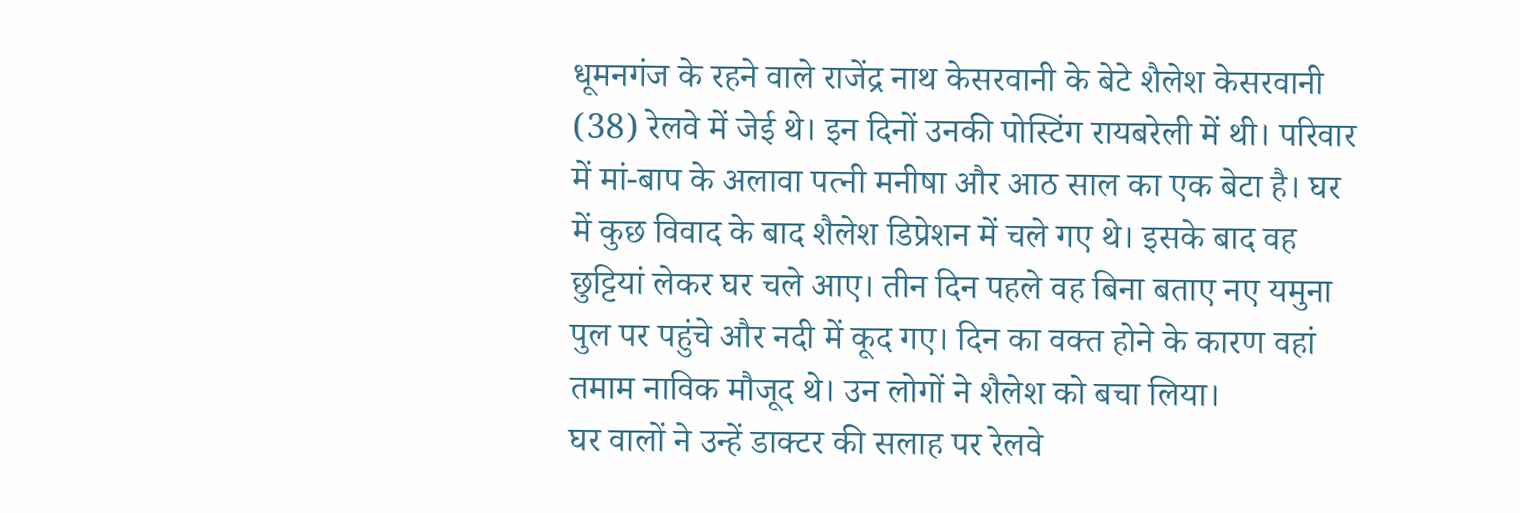धूमनगंज के रहने वाले राजेंद्र नाथ केसरवानी के बेटे शैलेश केसरवानी (38) रेलवे में जेई थे। इन दिनों उनकी पोस्टिंग रायबरेली में थी। परिवार में मां-बाप के अलावा पत्नी मनीषा और आठ साल का एक बेटा है। घर में कुछ विवाद के बाद शैलेश डिप्रेशन में चले गए थे। इसके बाद वह छुट्टियां लेकर घर चले आए। तीन दिन पहले वह बिना बताए नए यमुना पुल पर पहुंचे और नदी में कूद गए। दिन का वक्त होने के कारण वहां तमाम नाविक मौजूद थे। उन लोगों ने शैलेश को बचा लिया।
घर वालों ने उन्हें डाक्टर की सलाह पर रेलवे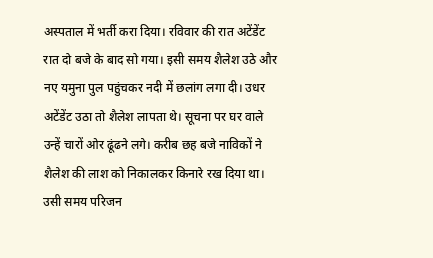अस्पताल में भर्ती करा दिया। रविवार की रात अटेंडेंट रात दो बजे के बाद सो गया। इसी समय शैलेश उठे और नए यमुना पुल पहुंचकर नदी में छलांग लगा दी। उधर अटेंडेंट उठा तो शैलेश लापता थे। सूचना पर घर वाले उन्हें चारों ओर ढूंढने लगे। करीब छह बजे नाविकों ने शैलेश की लाश को निकालकर किनारे रख दिया था। उसी समय परिजन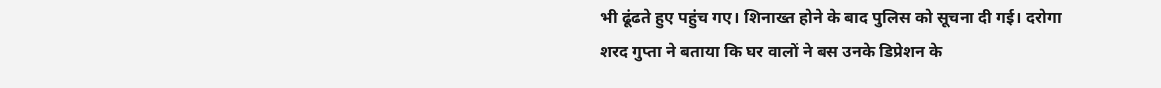भी ढूंढते हुए पहुंच गए। शिनाख्त होने के बाद पुलिस को सूचना दी गई। दरोगा शरद गुप्ता ने बताया कि घर वालों ने बस उनके डिप्रेशन के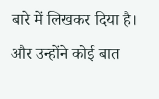बारे में लिखकर दिया है। और उन्होंने कोई बात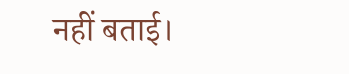नहीं बताई।